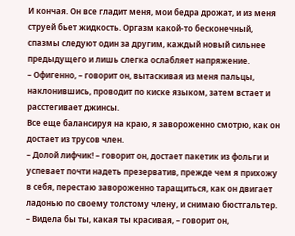И кончая. Он все гладит меня, мои бедра дрожат, и из меня струей бьет жидкость. Оргазм какой-то бесконечный, спазмы следуют один за другим, каждый новый сильнее предыдущего и лишь слегка ослабляет напряжение.
– Офигенно, – говорит он, вытаскивая из меня пальцы, наклонившись, проводит по киске языком, затем встает и расстегивает джинсы.
Все еще балансируя на краю, я завороженно смотрю, как он достает из трусов член.
– Долой лифчик! – говорит он, достает пакетик из фольги и успевает почти надеть презерватив, прежде чем я прихожу в себя, перестаю завороженно таращиться, как он двигает ладонью по своему толстому члену, и снимаю бюстгальтер.
– Видела бы ты, какая ты красивая, – говорит он,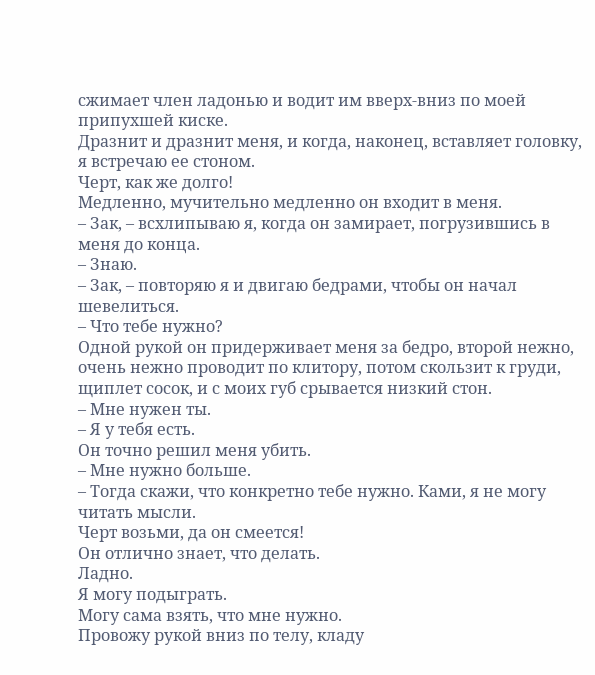сжимает член ладонью и водит им вверх-вниз по моей припухшей киске.
Дразнит и дразнит меня, и когда, наконец, вставляет головку, я встречаю ее стоном.
Черт, как же долго!
Медленно, мучительно медленно он входит в меня.
– Зак, – всхлипываю я, когда он замирает, погрузившись в меня до конца.
– Знаю.
– Зак, – повторяю я и двигаю бедрами, чтобы он начал шевелиться.
– Что тебе нужно?
Одной рукой он придерживает меня за бедро, второй нежно, очень нежно проводит по клитору, потом скользит к груди, щиплет сосок, и с моих губ срывается низкий стон.
– Мне нужен ты.
– Я у тебя есть.
Он точно решил меня убить.
– Мне нужно больше.
– Тогда скажи, что конкретно тебе нужно. Ками, я не могу читать мысли.
Черт возьми, да он смеется!
Он отлично знает, что делать.
Ладно.
Я могу подыграть.
Могу сама взять, что мне нужно.
Провожу рукой вниз по телу, кладу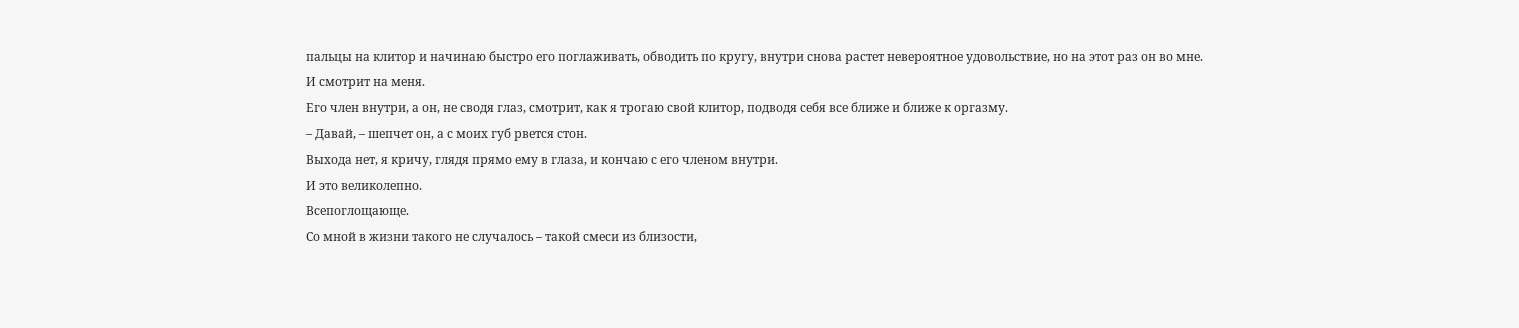пальцы на клитор и начинаю быстро его поглаживать, обводить по кругу, внутри снова растет невероятное удовольствие, но на этот раз он во мне.
И смотрит на меня.
Его член внутри, а он, не сводя глаз, смотрит, как я трогаю свой клитор, подводя себя все ближе и ближе к оргазму.
– Давай, – шепчет он, а с моих губ рвется стон.
Выхода нет, я кричу, глядя прямо ему в глаза, и кончаю с его членом внутри.
И это великолепно.
Всепоглощающе.
Со мной в жизни такого не случалось – такой смеси из близости,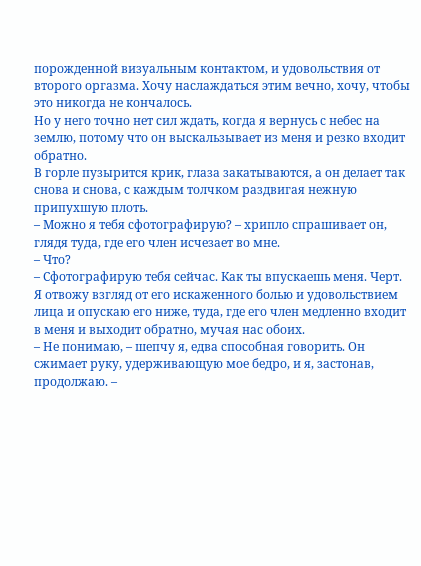порожденной визуальным контактом, и удовольствия от второго оргазма. Хочу наслаждаться этим вечно, хочу, чтобы это никогда не кончалось.
Но у него точно нет сил ждать, когда я вернусь с небес на землю, потому что он выскальзывает из меня и резко входит обратно.
В горле пузырится крик, глаза закатываются, а он делает так снова и снова, с каждым толчком раздвигая нежную припухшую плоть.
– Можно я тебя сфотографирую? – хрипло спрашивает он, глядя туда, где его член исчезает во мне.
– Что?
– Сфотографирую тебя сейчас. Как ты впускаешь меня. Черт.
Я отвожу взгляд от его искаженного болью и удовольствием лица и опускаю его ниже, туда, где его член медленно входит в меня и выходит обратно, мучая нас обоих.
– Не понимаю, – шепчу я, едва способная говорить. Он сжимает руку, удерживающую мое бедро, и я, застонав, продолжаю. –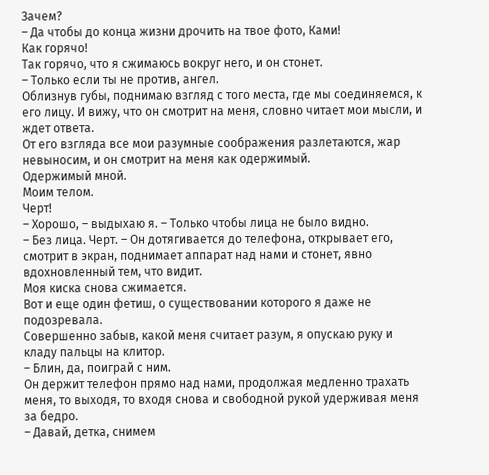Зачем?
– Да чтобы до конца жизни дрочить на твое фото, Ками!
Как горячо!
Так горячо, что я сжимаюсь вокруг него, и он стонет.
– Только если ты не против, ангел.
Облизнув губы, поднимаю взгляд с того места, где мы соединяемся, к его лицу. И вижу, что он смотрит на меня, словно читает мои мысли, и ждет ответа.
От его взгляда все мои разумные соображения разлетаются, жар невыносим, и он смотрит на меня как одержимый.
Одержимый мной.
Моим телом.
Черт!
– Хорошо, – выдыхаю я. – Только чтобы лица не было видно.
– Без лица. Черт. – Он дотягивается до телефона, открывает его, смотрит в экран, поднимает аппарат над нами и стонет, явно вдохновленный тем, что видит.
Моя киска снова сжимается.
Вот и еще один фетиш, о существовании которого я даже не подозревала.
Совершенно забыв, какой меня считает разум, я опускаю руку и кладу пальцы на клитор.
– Блин, да, поиграй с ним.
Он держит телефон прямо над нами, продолжая медленно трахать меня, то выходя, то входя снова и свободной рукой удерживая меня за бедро.
– Давай, детка, снимем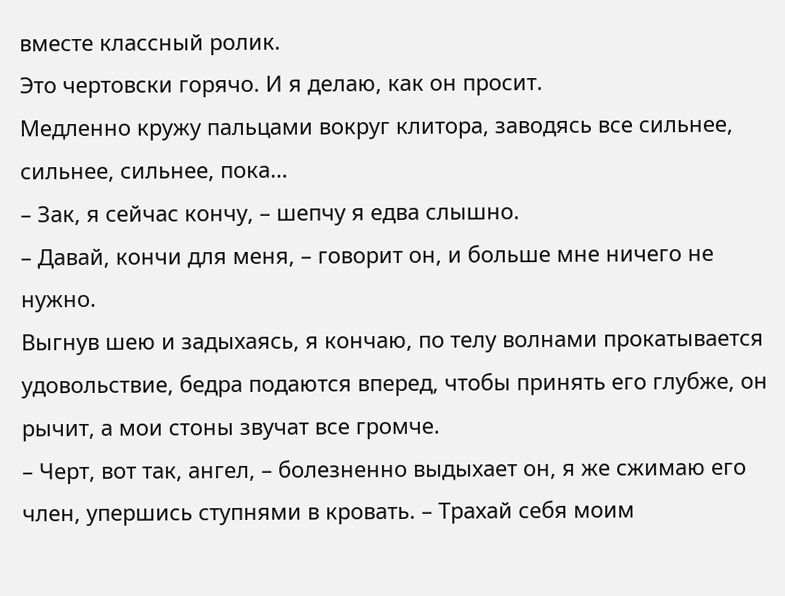вместе классный ролик.
Это чертовски горячо. И я делаю, как он просит.
Медленно кружу пальцами вокруг клитора, заводясь все сильнее, сильнее, сильнее, пока…
– Зак, я сейчас кончу, – шепчу я едва слышно.
– Давай, кончи для меня, – говорит он, и больше мне ничего не нужно.
Выгнув шею и задыхаясь, я кончаю, по телу волнами прокатывается удовольствие, бедра подаются вперед, чтобы принять его глубже, он рычит, а мои стоны звучат все громче.
– Черт, вот так, ангел, – болезненно выдыхает он, я же сжимаю его член, упершись ступнями в кровать. – Трахай себя моим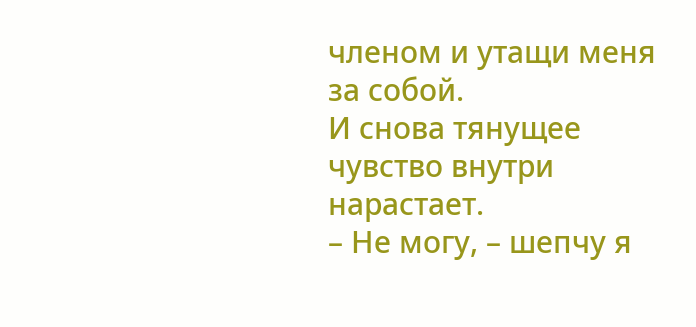членом и утащи меня за собой.
И снова тянущее чувство внутри нарастает.
– Не могу, – шепчу я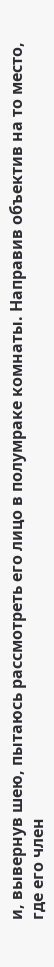и, вывернув шею, пытаюсь рассмотреть его лицо в полумраке комнаты. Направив объектив на то место, где его член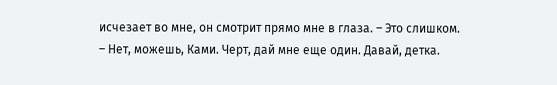исчезает во мне, он смотрит прямо мне в глаза. – Это слишком.
– Нет, можешь, Ками. Черт, дай мне еще один. Давай, детка.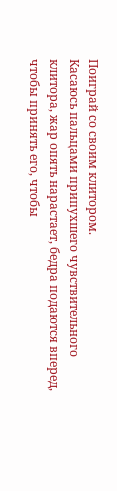Поиграй со своим клитором.
Касаюсь пальцами припухшего чувствительного клитора, жар опять нарастает, бедра подаются вперед, чтобы принять его, чтобы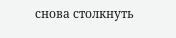снова столкнуть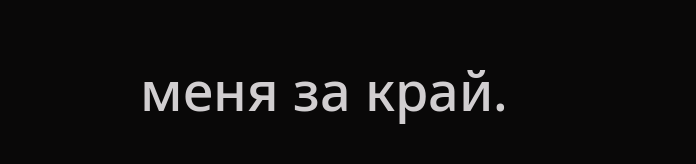меня за край.